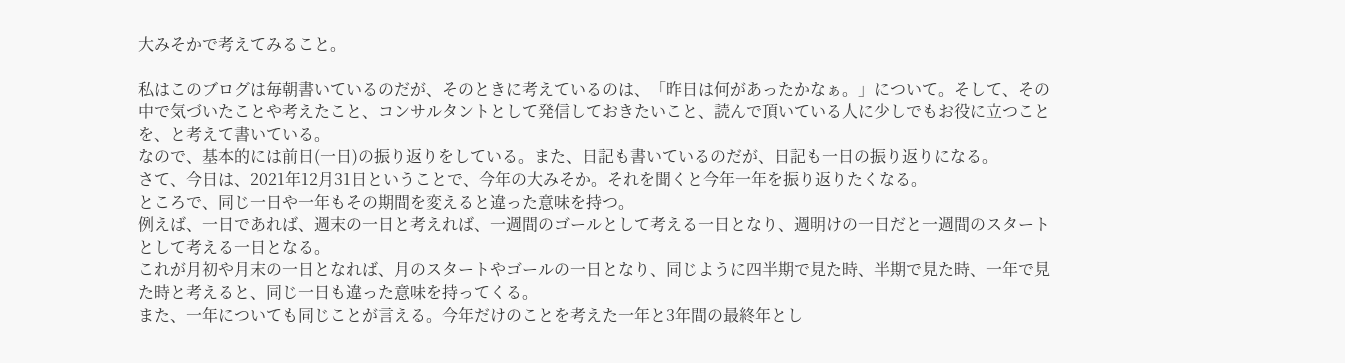大みそかで考えてみること。

私はこのブログは毎朝書いているのだが、そのときに考えているのは、「昨日は何があったかなぁ。」について。そして、その中で気づいたことや考えたこと、コンサルタントとして発信しておきたいこと、読んで頂いている人に少しでもお役に立つことを、と考えて書いている。
なので、基本的には前日(一日)の振り返りをしている。また、日記も書いているのだが、日記も一日の振り返りになる。
さて、今日は、2021年12月31日ということで、今年の大みそか。それを聞くと今年一年を振り返りたくなる。
ところで、同じ一日や一年もその期間を変えると違った意味を持つ。
例えば、一日であれば、週末の一日と考えれば、一週間のゴールとして考える一日となり、週明けの一日だと一週間のスタートとして考える一日となる。
これが月初や月末の一日となれば、月のスタートやゴールの一日となり、同じように四半期で見た時、半期で見た時、一年で見た時と考えると、同じ一日も違った意味を持ってくる。
また、一年についても同じことが言える。今年だけのことを考えた一年と3年間の最終年とし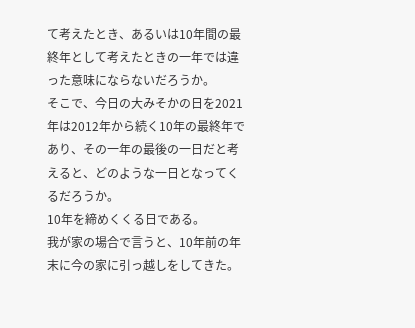て考えたとき、あるいは10年間の最終年として考えたときの一年では違った意味にならないだろうか。
そこで、今日の大みそかの日を2021年は2012年から続く10年の最終年であり、その一年の最後の一日だと考えると、どのような一日となってくるだろうか。
10年を締めくくる日である。
我が家の場合で言うと、10年前の年末に今の家に引っ越しをしてきた。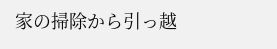家の掃除から引っ越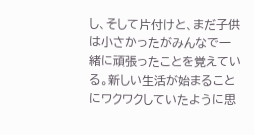し、そして片付けと、まだ子供は小さかったがみんなで一緒に頑張ったことを覚えている。新しい生活が始まることにワクワクしていたように思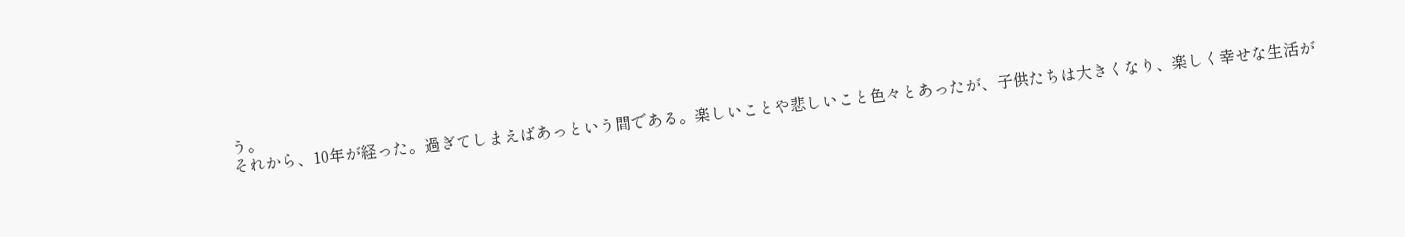う。
それから、10年が経った。過ぎてしまえばあっという間である。楽しいことや悲しいこと色々とあったが、子供たちは大きくなり、楽しく幸せな生活が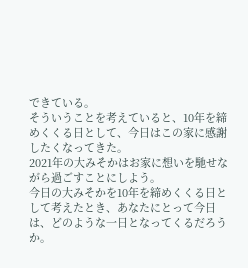できている。
そういうことを考えていると、10年を締めくくる日として、今日はこの家に感謝したくなってきた。
2021年の大みそかはお家に想いを馳せながら過ごすことにしよう。
今日の大みそかを10年を締めくくる日として考えたとき、あなたにとって今日は、どのような一日となってくるだろうか。